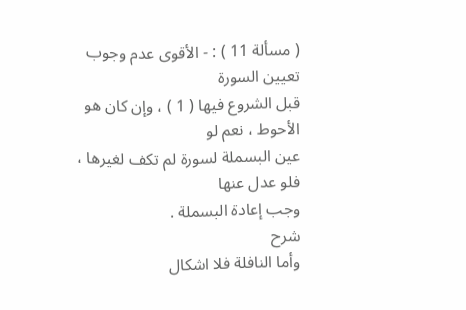( مسألة 11 ) : - الأقوى عدم وجوب تعيين السورة
قبل الشروع فيها ( 1 ) ، وإن كان هو الأحوط ، نعم لو
عين البسملة لسورة لم تكف لغيرها ، فلو عدل عنها
وجب إعادة البسملة .
شرح
وأما النافلة فلا اشكال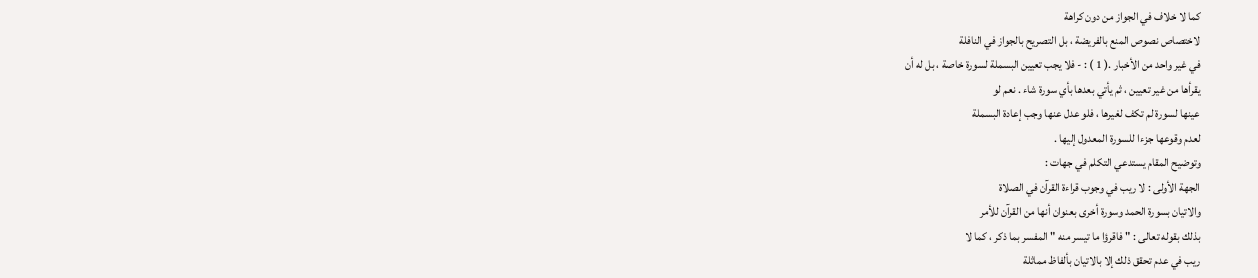كما لا خلاف في الجواز من دون كراهة
لاختصاص نصوص المنع بالفريضة ، بل التصريح بالجواز في النافلة
في غير واحد من الأخبار .( 1 ) : - فلا يجب تعيين البسملة لسورة خاصة ، بل له أن
يقرأها من غير تعيين ، ثم يأتي بعدها بأي سورة شاء . نعم لو
عينها لسورة لم تكف لغيرها ، فلو عدل عنها وجب إعادة البسملة
لعدم وقوعها جزءا للسورة المعدول إليها .
وتوضيح المقام يستدعي التكلم في جهات :
الجهة الأولى : لا ريب في وجوب قراءة القرآن في الصلاة
والاتيان بسورة الحمد وسورة أخرى بعنوان أنها من القرآن للأمر
بذلك بقوله تعالى : " فاقرؤا ما تيسر منه " المفسر بما ذكر ، كما لا
ريب في عدم تحقق ذلك إلا بالاتيان بألفاظ مماثلة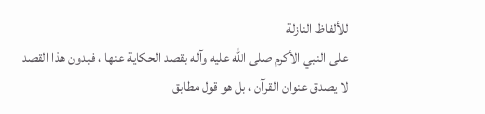للألفاظ النازلة
على النبي الأكرم صلى الله عليه وآله بقصد الحكاية عنها ، فبدون هذا القصد
لا يصدق عنوان القرآن ، بل هو قول مطابق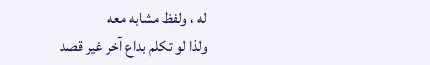له ، ولفظ مشابه معه
ولذا لو تكلم بداع آخر غير قصد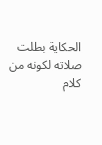الحكاية بطلت صلاته لكونه من
كلام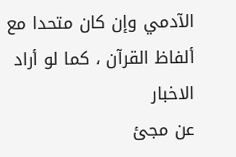الآدمي وإن كان متحدا مع ألفاظ القرآن ، كما لو أراد الاخبار
عن مجئ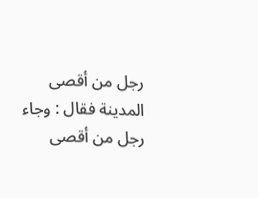رجل من أقصى المدينة فقال : وجاء رجل من أقصى